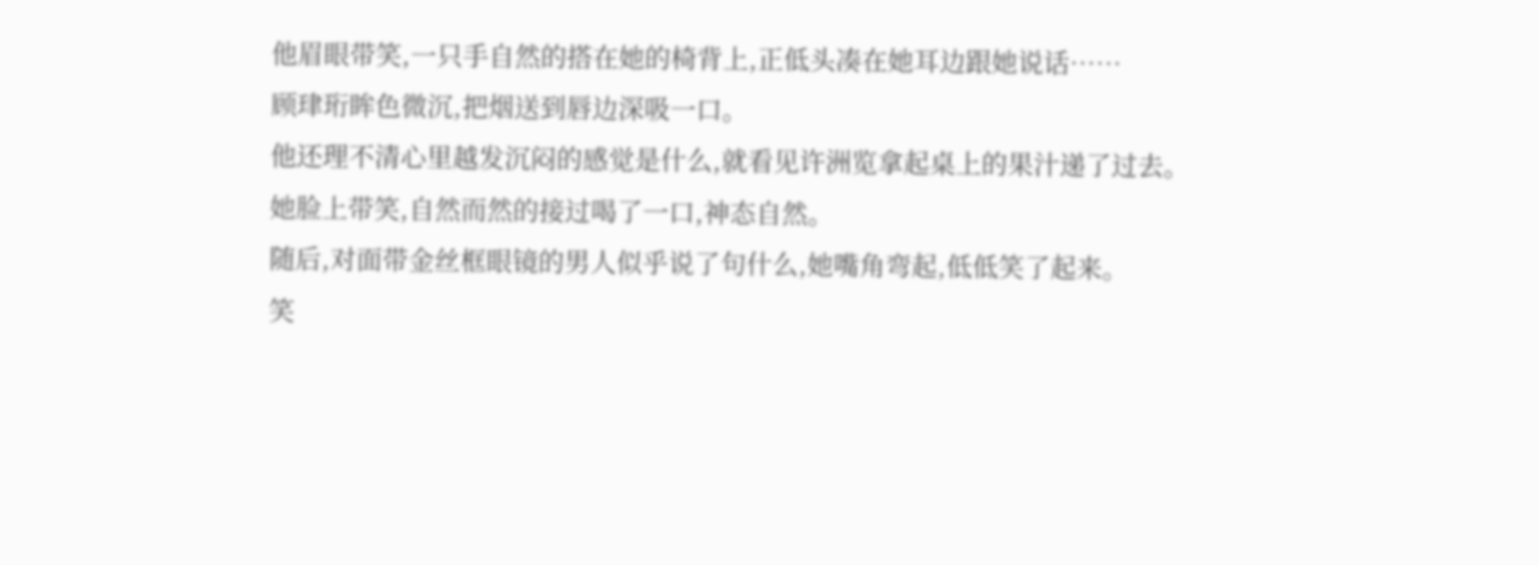他眉眼带笑,一只手自然的搭在她的椅背上,正低头凑在她耳边跟她说话……
顾珒珩眸色微沉,把烟送到唇边深吸一口。
他还理不清心里越发沉闷的感觉是什么,就看见许洲览拿起桌上的果汁递了过去。
她脸上带笑,自然而然的接过喝了一口,神态自然。
随后,对面带金丝框眼镜的男人似乎说了句什么,她嘴角弯起,低低笑了起来。
笑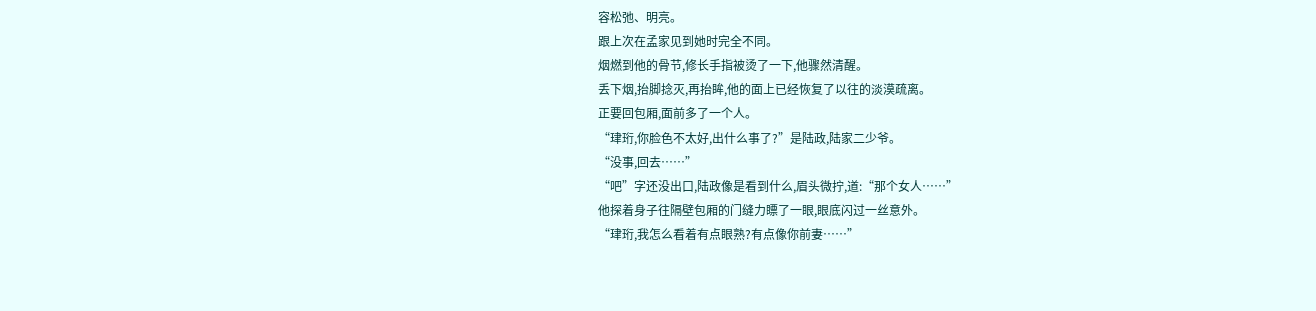容松弛、明亮。
跟上次在孟家见到她时完全不同。
烟燃到他的骨节,修长手指被烫了一下,他骤然清醒。
丢下烟,抬脚捻灭,再抬眸,他的面上已经恢复了以往的淡漠疏离。
正要回包厢,面前多了一个人。
“珒珩,你脸色不太好,出什么事了?”是陆政,陆家二少爷。
“没事,回去……”
“吧”字还没出口,陆政像是看到什么,眉头微拧,道:“那个女人……”
他探着身子往隔壁包厢的门缝力瞟了一眼,眼底闪过一丝意外。
“珒珩,我怎么看着有点眼熟?有点像你前妻……”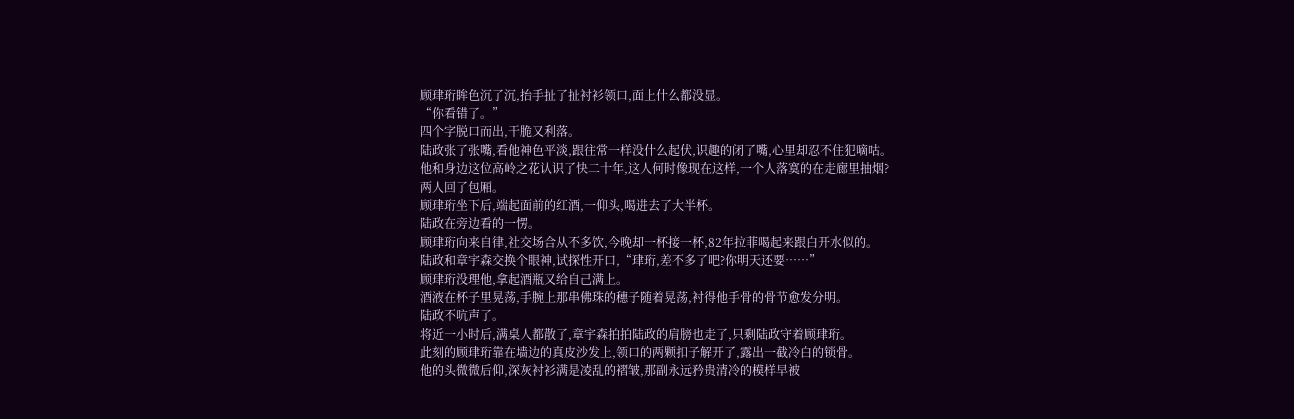顾珒珩眸色沉了沉,抬手扯了扯衬衫领口,面上什么都没显。
“你看错了。”
四个字脱口而出,干脆又利落。
陆政张了张嘴,看他神色平淡,跟往常一样没什么起伏,识趣的闭了嘴,心里却忍不住犯嘀咕。
他和身边这位高岭之花认识了快二十年,这人何时像现在这样,一个人落寞的在走廊里抽烟?
两人回了包厢。
顾珒珩坐下后,端起面前的红酒,一仰头,喝进去了大半杯。
陆政在旁边看的一愣。
顾珒珩向来自律,社交场合从不多饮,今晚却一杯接一杯,82年拉菲喝起来跟白开水似的。
陆政和章宇森交换个眼神,试探性开口,“珒珩,差不多了吧?你明天还要……”
顾珒珩没理他,拿起酒瓶又给自己满上。
酒液在杯子里晃荡,手腕上那串佛珠的穗子随着晃荡,衬得他手骨的骨节愈发分明。
陆政不吭声了。
将近一小时后,满桌人都散了,章宇森拍拍陆政的肩膀也走了,只剩陆政守着顾珒珩。
此刻的顾珒珩靠在墙边的真皮沙发上,领口的两颗扣子解开了,露出一截冷白的锁骨。
他的头微微后仰,深灰衬衫满是凌乱的褶皱,那副永远矜贵清冷的模样早被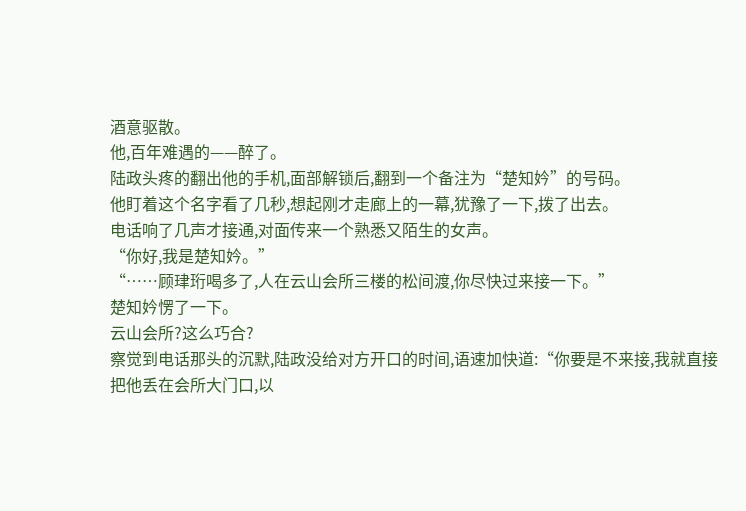酒意驱散。
他,百年难遇的——醉了。
陆政头疼的翻出他的手机,面部解锁后,翻到一个备注为“楚知妗”的号码。
他盯着这个名字看了几秒,想起刚才走廊上的一幕,犹豫了一下,拨了出去。
电话响了几声才接通,对面传来一个熟悉又陌生的女声。
“你好,我是楚知妗。”
“……顾珒珩喝多了,人在云山会所三楼的松间渡,你尽快过来接一下。”
楚知妗愣了一下。
云山会所?这么巧合?
察觉到电话那头的沉默,陆政没给对方开口的时间,语速加快道:“你要是不来接,我就直接把他丢在会所大门口,以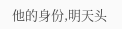他的身份,明天头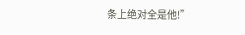条上绝对全是他!”